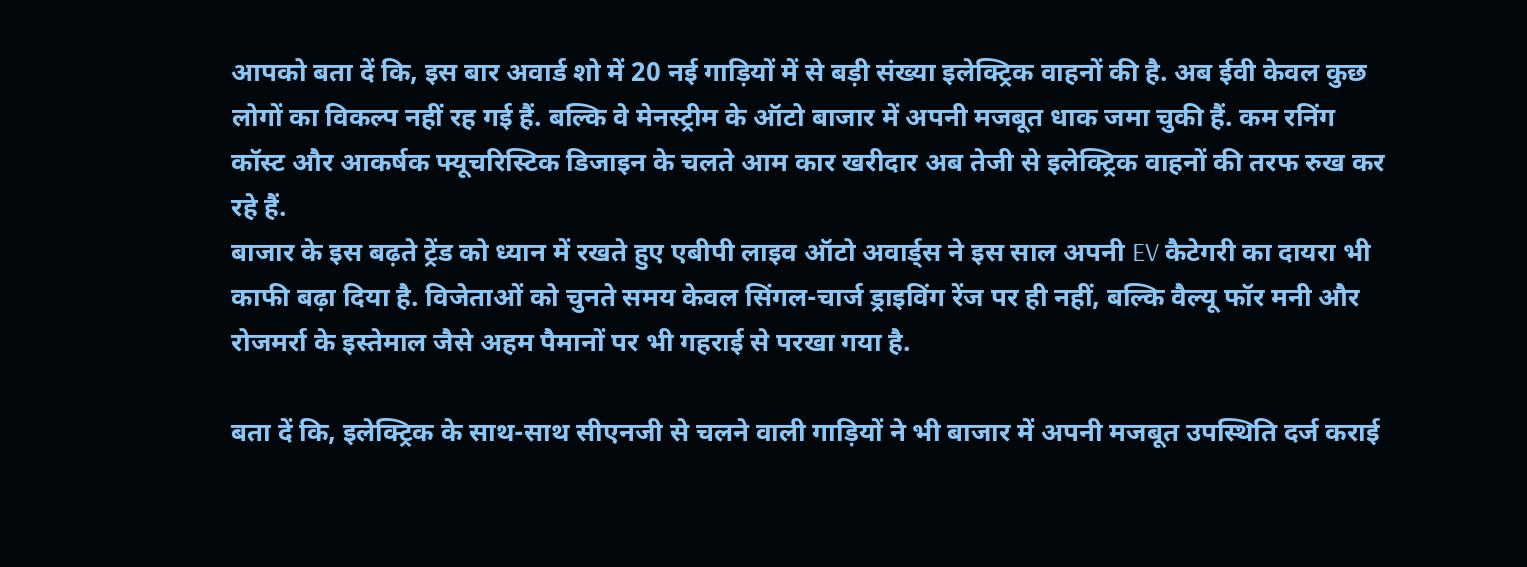आपको बता दें कि, इस बार अवार्ड शो में 20 नई गाड़ियों में से बड़ी संख्या इलेक्ट्रिक वाहनों की है. अब ईवी केवल कुछ लोगों का विकल्प नहीं रह गई हैं. बल्कि वे मेनस्ट्रीम के ऑटो बाजार में अपनी मजबूत धाक जमा चुकी हैं. कम रनिंग कॉस्ट और आकर्षक फ्यूचरिस्टिक डिजाइन के चलते आम कार खरीदार अब तेजी से इलेक्ट्रिक वाहनों की तरफ रुख कर रहे हैं.
बाजार के इस बढ़ते ट्रेंड को ध्यान में रखते हुए एबीपी लाइव ऑटो अवार्ड्स ने इस साल अपनी EV कैटेगरी का दायरा भी काफी बढ़ा दिया है. विजेताओं को चुनते समय केवल सिंगल-चार्ज ड्राइविंग रेंज पर ही नहीं, बल्कि वैल्यू फॉर मनी और रोजमर्रा के इस्तेमाल जैसे अहम पैमानों पर भी गहराई से परखा गया है.

बता दें कि, इलेक्ट्रिक के साथ-साथ सीएनजी से चलने वाली गाड़ियों ने भी बाजार में अपनी मजबूत उपस्थिति दर्ज कराई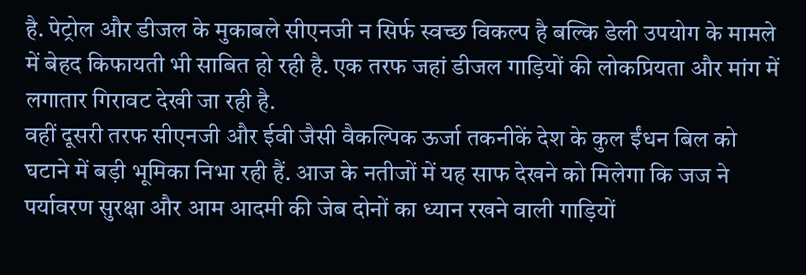है. पेट्रोल और डीजल के मुकाबले सीएनजी न सिर्फ स्वच्छ विकल्प है बल्कि डेली उपयोग के मामले में बेहद किफायती भी साबित हो रही है. एक तरफ जहां डीजल गाड़ियों की लोकप्रियता और मांग में लगातार गिरावट देखी जा रही है.
वहीं दूसरी तरफ सीएनजी और ईवी जैसी वैकल्पिक ऊर्जा तकनीकें देश के कुल ईंधन बिल को घटाने में बड़ी भूमिका निभा रही हैं. आज के नतीजों में यह साफ देखने को मिलेगा कि जज ने पर्यावरण सुरक्षा और आम आदमी की जेब दोनों का ध्यान रखने वाली गाड़ियों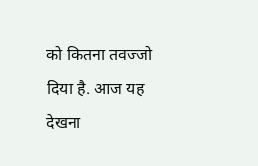को कितना तवज्जो दिया है. आज यह देखना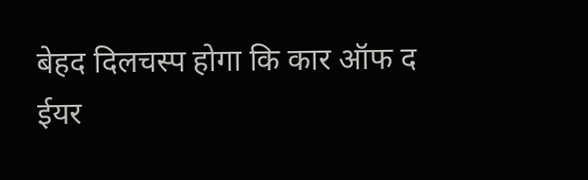बेहद दिलचस्प होगा कि कार ऑफ द ईयर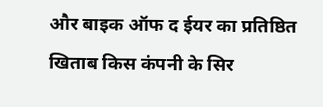और बाइक ऑफ द ईयर का प्रतिष्ठित खिताब किस कंपनी के सिर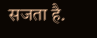सजता है.